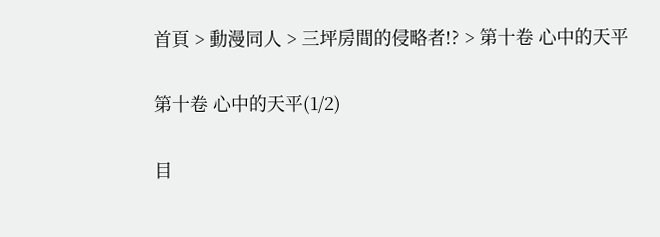首頁 > 動漫同人 > 三坪房間的侵略者!? > 第十卷 心中的天平

第十卷 心中的天平(1/2)

目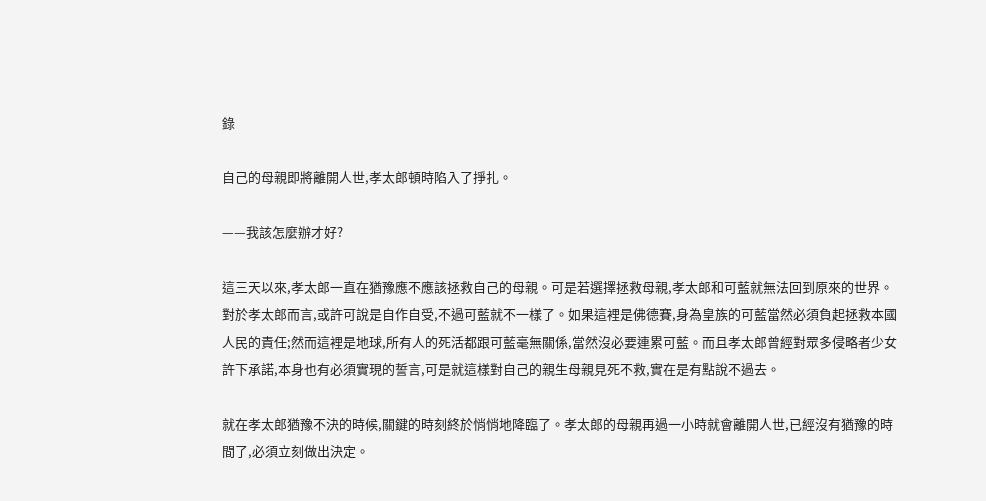錄

自己的母親即將離開人世,孝太郎頓時陷入了掙扎。

——我該怎麼辦才好?

這三天以來,孝太郎一直在猶豫應不應該拯救自己的母親。可是若選擇拯救母親,孝太郎和可藍就無法回到原來的世界。對於孝太郎而言,或許可說是自作自受,不過可藍就不一樣了。如果這裡是佛德賽,身為皇族的可藍當然必須負起拯救本國人民的責任;然而這裡是地球,所有人的死活都跟可藍毫無關係,當然沒必要連累可藍。而且孝太郎曾經對眾多侵略者少女許下承諾,本身也有必須實現的誓言,可是就這樣對自己的親生母親見死不救,實在是有點說不過去。

就在孝太郎猶豫不決的時候,關鍵的時刻終於悄悄地降臨了。孝太郎的母親再過一小時就會離開人世,已經沒有猶豫的時間了,必須立刻做出決定。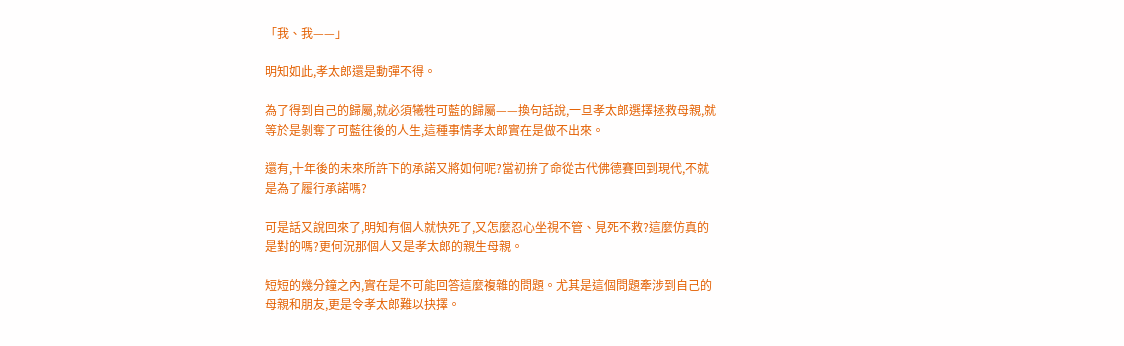「我、我——」

明知如此,孝太郎還是動彈不得。

為了得到自己的歸屬,就必須犧牲可藍的歸屬——換句話說,一旦孝太郎選擇拯救母親,就等於是剝奪了可藍往後的人生,這種事情孝太郎實在是做不出來。

還有,十年後的未來所許下的承諾又將如何呢?當初拚了命從古代佛德賽回到現代,不就是為了履行承諾嗎?

可是話又說回來了,明知有個人就快死了,又怎麼忍心坐視不管、見死不救?這麼仿真的是對的嗎?更何況那個人又是孝太郎的親生母親。

短短的幾分鐘之內,實在是不可能回答這麼複雜的問題。尤其是這個問題牽涉到自己的母親和朋友,更是令孝太郎難以抉擇。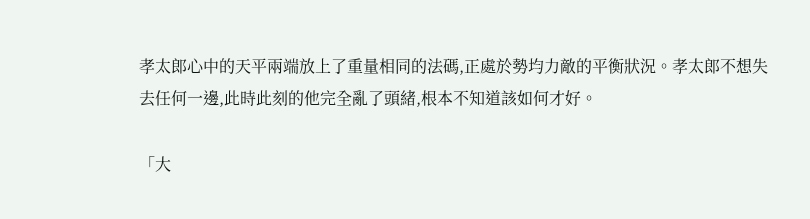孝太郎心中的天平兩端放上了重量相同的法碼,正處於勢均力敵的平衡狀況。孝太郎不想失去任何一邊,此時此刻的他完全亂了頭緒,根本不知道該如何才好。

「大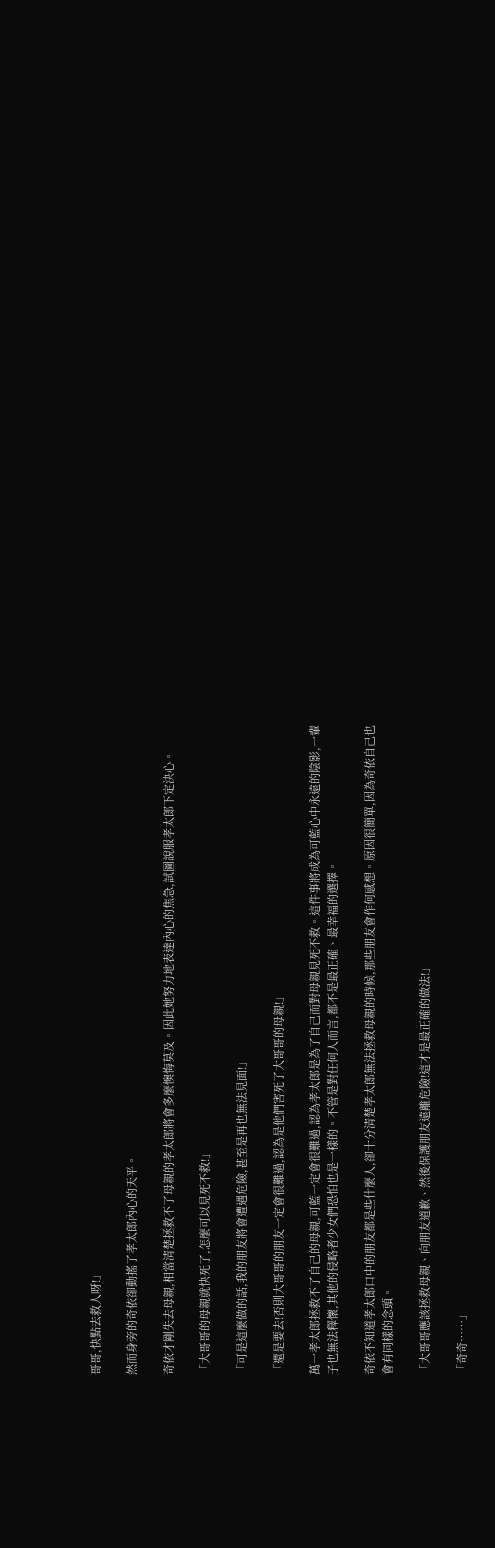哥哥,快點去救人呀!」

然而身旁的奇依卻動搖了孝太郎內心的天平。

奇依才剛失去母親,相當清楚拯救不了母親的孝太郎將會多麼懊悔莫及。因此她努力地表達內心的焦急,試圖說服孝太郎下定決心。

「大哥哥的母親就快死了,怎麼可以見死不救!」

「可是這麼做的話,我的朋友將會遭遇危險,甚至是再也無法見面!」

「還是要去!否則大哥哥的朋友一定會很難過,認為是他們害死了大哥哥的母親!」

萬一孝太郎拯救不了自己的母親,可藍一定會很難過,認為孝太郎是為了自己而對母親見死不救。這件事將成為可藍心中永遠的陰影,一輩子也無法釋懷,其他的侵略者少女們恐怕也是一樣的。不管是對任何人而言,都不是最正確、最幸福的選擇。

奇依不知道孝太郎口中的朋友都是些什麼人,卻十分清楚孝太郎無法拯救母親的時候,那些朋友會作何感想。原因很簡單,因為奇依自己也會有同樣的念頭。

「大哥哥應該拯救母親、向朋友道歉、然後保護朋友遠離危險!這才是最正確的做法!」

「奇奇……」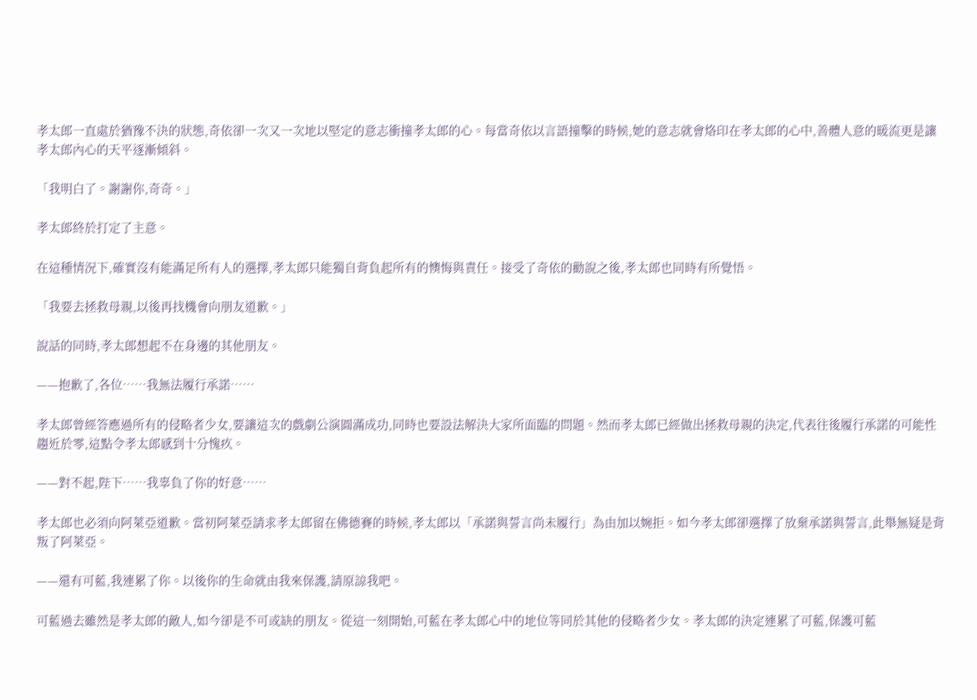孝太郎一直處於猶豫不決的狀態,奇依卻一次又一次地以堅定的意志衝撞孝太郎的心。每當奇依以言語撞擊的時候,她的意志就會烙印在孝太郎的心中,善體人意的暖流更是讓孝太郎內心的天平逐漸傾斜。

「我明白了。謝謝你,奇奇。」

孝太郎終於打定了主意。

在這種情況下,確實沒有能滿足所有人的選擇,孝太郎只能獨自背負起所有的懊悔與責任。接受了奇依的勸說之後,孝太郎也同時有所覺悟。

「我要去拯救母親,以後再找機會向朋友道歉。」

說話的同時,孝太郎想起不在身邊的其他朋友。

——抱歉了,各位……我無法履行承諾……

孝太郎曾經答應過所有的侵略者少女,要讓這次的戲劇公演圓滿成功,同時也要設法解決大家所面臨的問題。然而孝太郎已經做出拯救母親的決定,代表往後履行承諾的可能性趨近於零,這點令孝太郎感到十分愧疚。

——對不起,陛下……我辜負了你的好意……

孝太郎也必須向阿萊亞道歉。當初阿萊亞請求孝太郎留在佛德賽的時候,孝太郎以「承諾與誓言尚未履行」為由加以婉拒。如今孝太郎卻選擇了放棄承諾與誓言,此舉無疑是背叛了阿萊亞。

——還有可藍,我連累了你。以後你的生命就由我來保護,請原諒我吧。

可藍過去雖然是孝太郎的敵人,如今卻是不可或缺的朋友。從這一刻開始,可藍在孝太郎心中的地位等同於其他的侵略者少女。孝太郎的決定連累了可藍,保護可藍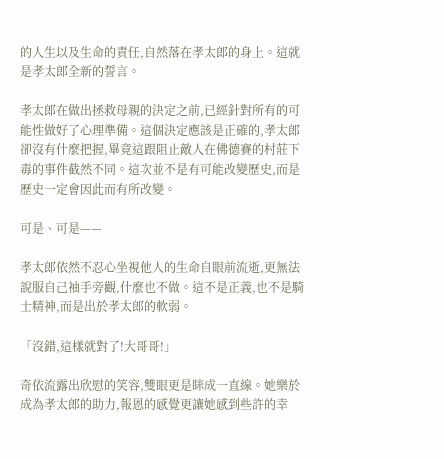的人生以及生命的責任,自然落在孝太郎的身上。這就是孝太郎全新的誓言。

孝太郎在做出拯救母親的決定之前,已經針對所有的可能性做好了心理準備。這個決定應該是正確的,孝太郎卻沒有什麼把握,畢竟這跟阻止敵人在佛德賽的村莊下毒的事件截然不同。這次並不是有可能改變歷史,而是歷史一定會因此而有所改變。

可是、可是——

孝太郎依然不忍心坐視他人的生命自眼前流逝,更無法說服自己袖手旁觀,什麼也不做。這不是正義,也不是騎士精神,而是出於孝太郎的軟弱。

「沒錯,這樣就對了!大哥哥!」

奇依流露出欣慰的笑容,雙眼更是眯成一直線。她樂於成為孝太郎的助力,報恩的感覺更讓她感到些許的幸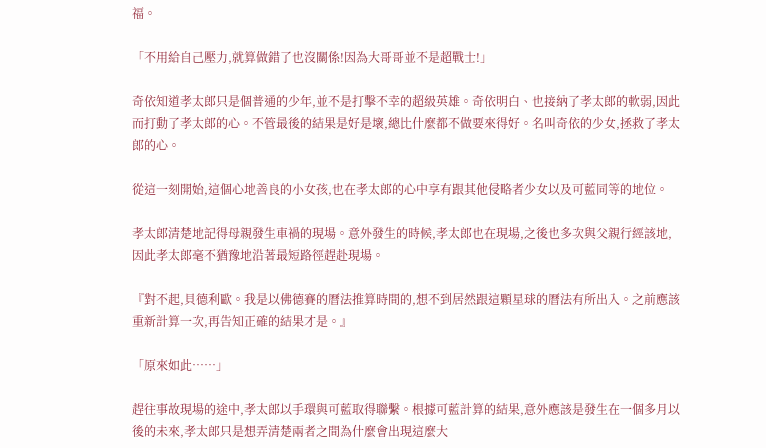福。

「不用給自己壓力,就算做錯了也沒關係!因為大哥哥並不是超戰士!」

奇依知道孝太郎只是個普通的少年,並不是打擊不幸的超級英雄。奇依明白、也接納了孝太郎的軟弱,因此而打動了孝太郎的心。不管最後的結果是好是壞,總比什麼都不做要來得好。名叫奇依的少女,拯救了孝太郎的心。

從這一刻開始,這個心地善良的小女孩,也在孝太郎的心中享有跟其他侵略者少女以及可藍同等的地位。

孝太郎清楚地記得母親發生車禍的現場。意外發生的時候,孝太郎也在現場,之後也多次與父親行經該地,因此孝太郎毫不猶豫地沿著最短路徑趕赴現場。

『對不起,貝德利歐。我是以佛德賽的曆法推算時間的,想不到居然跟這顆星球的曆法有所出入。之前應該重新計算一次,再告知正確的結果才是。』

「原來如此……」

趕往事故現場的途中,孝太郎以手環與可藍取得聯繫。根據可藍計算的結果,意外應該是發生在一個多月以後的未來,孝太郎只是想弄清楚兩者之間為什麼會出現這麼大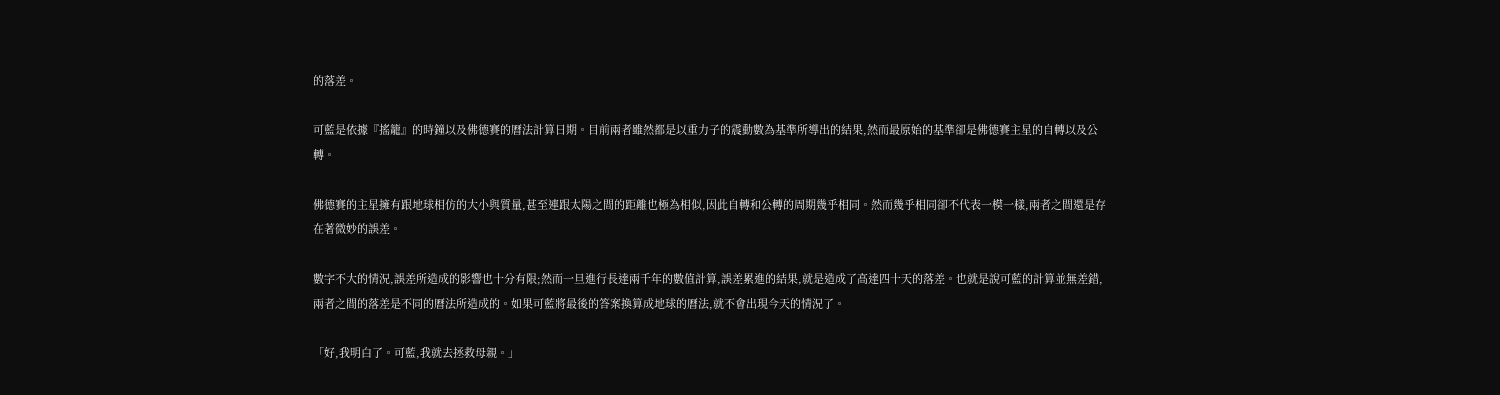的落差。

可藍是依據『搖籠』的時鐘以及佛德賽的曆法計算日期。目前兩者雖然都是以重力子的震動數為基準所導出的結果,然而最原始的基準卻是佛德賽主星的自轉以及公轉。

佛德賽的主星擁有跟地球相仿的大小與質量,甚至連跟太陽之間的距離也極為相似,因此自轉和公轉的周期幾乎相同。然而幾乎相同卻不代表一模一樣,兩者之間還是存在著微妙的誤差。

數字不大的情況,誤差所造成的影響也十分有限;然而一旦進行長達兩千年的數值計算,誤差累進的結果,就是造成了高達四十天的落差。也就是說可藍的計算並無差錯,兩者之間的落差是不同的曆法所造成的。如果可藍將最後的答案換算成地球的曆法,就不會出現今天的情況了。

「好,我明白了。可藍,我就去拯救母親。」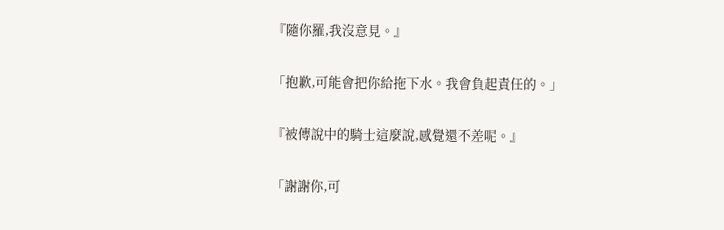『隨你羅,我沒意見。』

「抱歉,可能會把你給拖下水。我會負起責任的。」

『被傳說中的騎士這麼說,感覺還不差呢。』

「謝謝你,可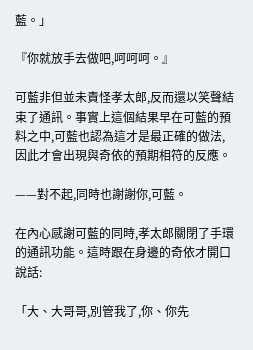藍。」

『你就放手去做吧,呵呵呵。』

可藍非但並未責怪孝太郎,反而還以笑聲結束了通訊。事實上這個結果早在可藍的預料之中,可藍也認為這才是最正確的做法,因此才會出現與奇依的預期相符的反應。

——對不起,同時也謝謝你,可藍。

在內心感謝可藍的同時,孝太郎關閉了手環的通訊功能。這時跟在身邊的奇依才開口說話:

「大、大哥哥,別管我了,你、你先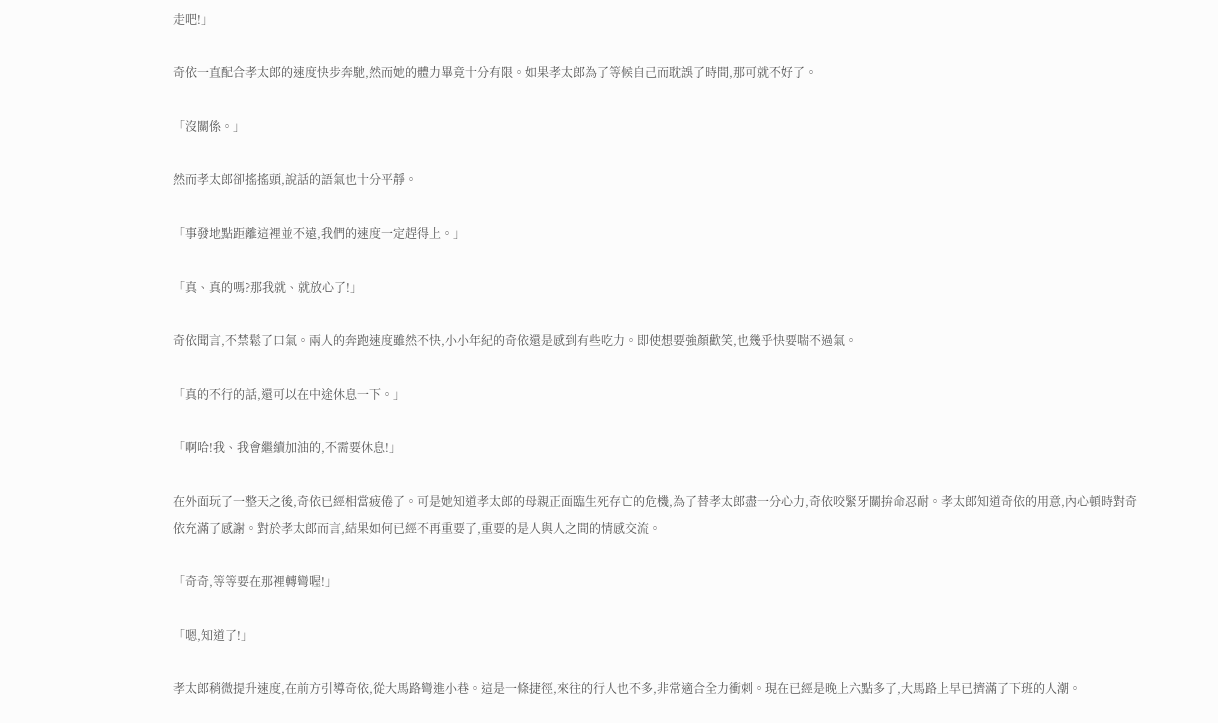走吧!」

奇依一直配合孝太郎的速度快步奔馳,然而她的體力畢竟十分有限。如果孝太郎為了等候自己而耽誤了時間,那可就不好了。

「沒關係。」

然而孝太郎卻搖搖頭,說話的語氣也十分平靜。

「事發地點距離這裡並不遠,我們的速度一定趕得上。」

「真、真的嗎?那我就、就放心了!」

奇依聞言,不禁鬆了口氣。兩人的奔跑速度雖然不快,小小年紀的奇依還是感到有些吃力。即使想要強顏歡笑,也幾乎快要喘不過氣。

「真的不行的話,還可以在中途休息一下。」

「啊哈!我、我會繼續加油的,不需要休息!」

在外面玩了一整天之後,奇依已經相當疲倦了。可是她知道孝太郎的母親正面臨生死存亡的危機,為了替孝太郎盡一分心力,奇依咬緊牙關拚命忍耐。孝太郎知道奇依的用意,內心頓時對奇依充滿了感謝。對於孝太郎而言,結果如何已經不再重要了,重要的是人與人之間的情感交流。

「奇奇,等等要在那裡轉彎喔!」

「嗯,知道了!」

孝太郎稍微提升速度,在前方引導奇依,從大馬路彎進小巷。這是一條捷徑,來往的行人也不多,非常適合全力衝刺。現在已經是晚上六點多了,大馬路上早已擠滿了下班的人潮。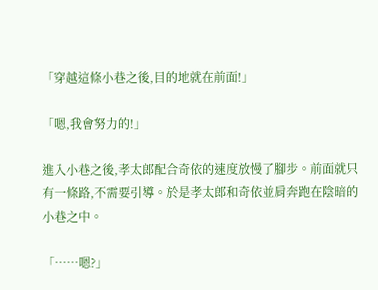「穿越這條小巷之後,目的地就在前面!」

「嗯,我會努力的!」

進入小巷之後,孝太郎配合奇依的速度放慢了腳步。前面就只有一條路,不需要引導。於是孝太郎和奇依並肩奔跑在陰暗的小巷之中。

「……嗯?」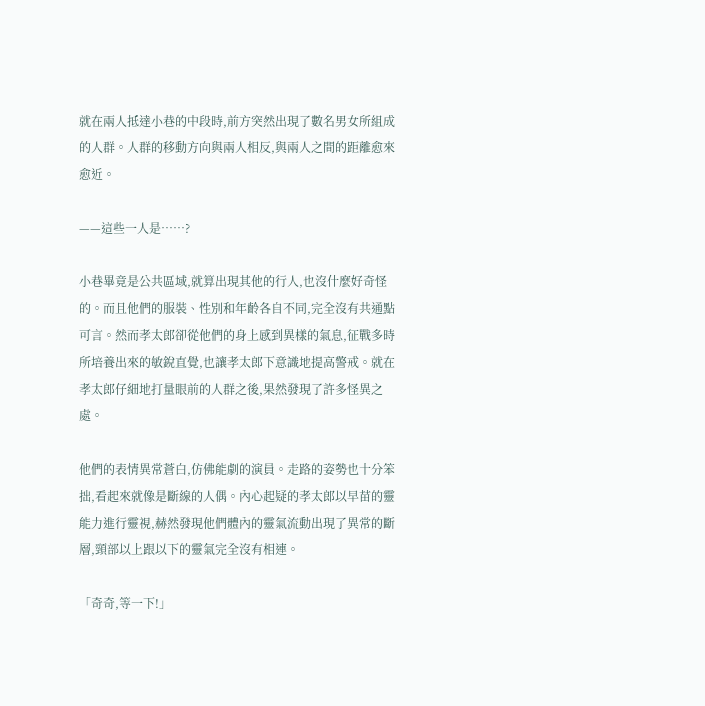就在兩人抵達小巷的中段時,前方突然出現了數名男女所組成的人群。人群的移動方向與兩人相反,與兩人之間的距離愈來愈近。

——這些一人是……?

小巷畢竟是公共區域,就算出現其他的行人,也沒什麼好奇怪的。而且他們的服裝、性別和年齡各自不同,完全沒有共通點可言。然而孝太郎卻從他們的身上感到異樣的氣息,征戰多時所培養出來的敏銳直覺,也讓孝太郎下意識地提高警戒。就在孝太郎仔細地打量眼前的人群之後,果然發現了許多怪異之處。

他們的表情異常蒼白,仿佛能劇的演員。走路的姿勢也十分笨拙,看起來就像是斷線的人偶。內心起疑的孝太郎以早苗的靈能力進行靈視,赫然發現他們體內的靈氣流動出現了異常的斷層,頸部以上跟以下的靈氣完全沒有相連。

「奇奇,等一下!」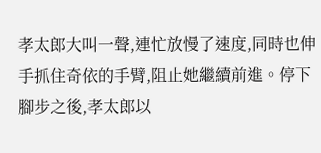孝太郎大叫一聲,連忙放慢了速度,同時也伸手抓住奇依的手臂,阻止她繼續前進。停下腳步之後,孝太郎以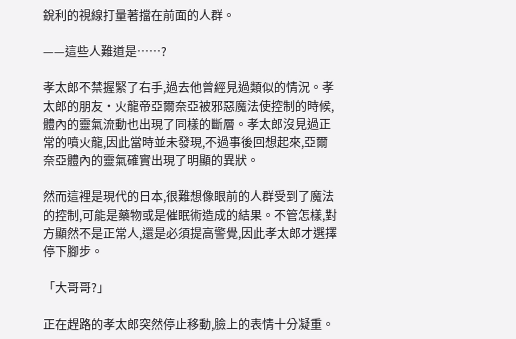銳利的視線打量著擋在前面的人群。

——這些人難道是……?

孝太郎不禁握緊了右手,過去他曾經見過類似的情況。孝太郎的朋友•火龍帝亞爾奈亞被邪惡魔法使控制的時候,體內的靈氣流動也出現了同樣的斷層。孝太郎沒見過正常的噴火龍,因此當時並未發現,不過事後回想起來,亞爾奈亞體內的靈氣確實出現了明顯的異狀。

然而這裡是現代的日本,很難想像眼前的人群受到了魔法的控制,可能是藥物或是催眠術造成的結果。不管怎樣,對方顯然不是正常人,還是必須提高警覺,因此孝太郎才選擇停下腳步。

「大哥哥?」

正在趕路的孝太郎突然停止移動,臉上的表情十分凝重。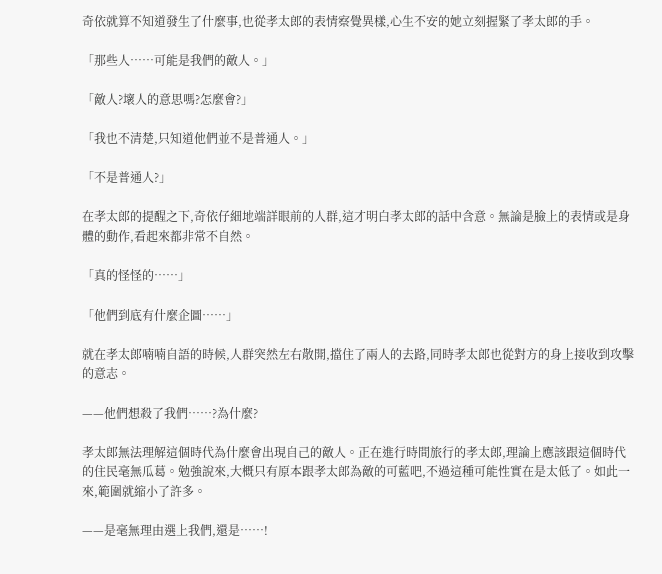奇依就算不知道發生了什麼事,也從孝太郎的表情察覺異樣,心生不安的她立刻握緊了孝太郎的手。

「那些人……可能是我們的敵人。」

「敵人?壞人的意思嗎?怎麼會?」

「我也不清楚,只知道他們並不是普通人。」

「不是普通人?」

在孝太郎的提醒之下,奇依仔細地端詳眼前的人群,這才明白孝太郎的話中含意。無論是臉上的表情或是身體的動作,看起來都非常不自然。

「真的怪怪的……」

「他們到底有什麼企圖……」

就在孝太郎喃喃自語的時候,人群突然左右散開,擋住了兩人的去路,同時孝太郎也從對方的身上接收到攻擊的意志。

——他們想殺了我們……?為什麼?

孝太郎無法理解這個時代為什麼會出現自己的敵人。正在進行時間旅行的孝太郎,理論上應該跟這個時代的住民毫無瓜葛。勉強說來,大概只有原本跟孝太郎為敵的可藍吧,不過這種可能性實在是太低了。如此一來,範圍就縮小了許多。

——是毫無理由選上我們,還是……!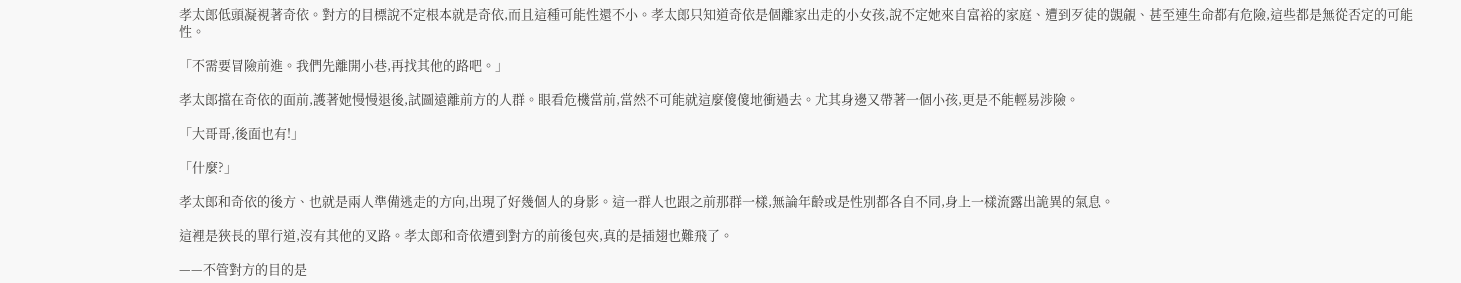孝太郎低頭凝視著奇依。對方的目標說不定根本就是奇依,而且這種可能性還不小。孝太郎只知道奇依是個離家出走的小女孩,說不定她來自富裕的家庭、遭到歹徒的覬覦、甚至連生命都有危險,這些都是無從否定的可能性。

「不需要冒險前進。我們先離開小巷,再找其他的路吧。」

孝太郎擋在奇依的面前,護著她慢慢退後,試圖遠離前方的人群。眼看危機當前,當然不可能就這麼傻傻地衝過去。尤其身邊又帶著一個小孩,更是不能輕易涉險。

「大哥哥,後面也有!」

「什麼?」

孝太郎和奇依的後方、也就是兩人準備逃走的方向,出現了好幾個人的身影。這一群人也跟之前那群一樣,無論年齡或是性別都各自不同,身上一樣流露出詭異的氣息。

這裡是狹長的單行道,沒有其他的叉路。孝太郎和奇依遭到對方的前後包夾,真的是插翅也難飛了。

——不管對方的目的是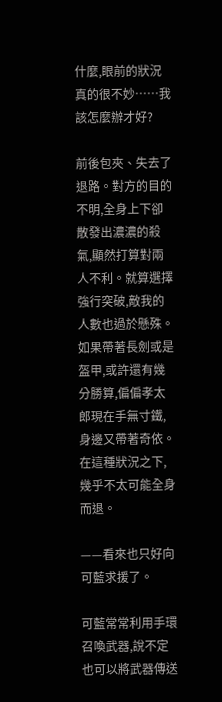什麼,眼前的狀況真的很不妙……我該怎麼辦才好?

前後包夾、失去了退路。對方的目的不明,全身上下卻散發出濃濃的殺氣,顯然打算對兩人不利。就算選擇強行突破,敵我的人數也過於懸殊。如果帶著長劍或是盔甲,或許還有幾分勝算,偏偏孝太郎現在手無寸鐵,身邊又帶著奇依。在這種狀況之下,幾乎不太可能全身而退。

——看來也只好向可藍求援了。

可藍常常利用手環召喚武器,說不定也可以將武器傳送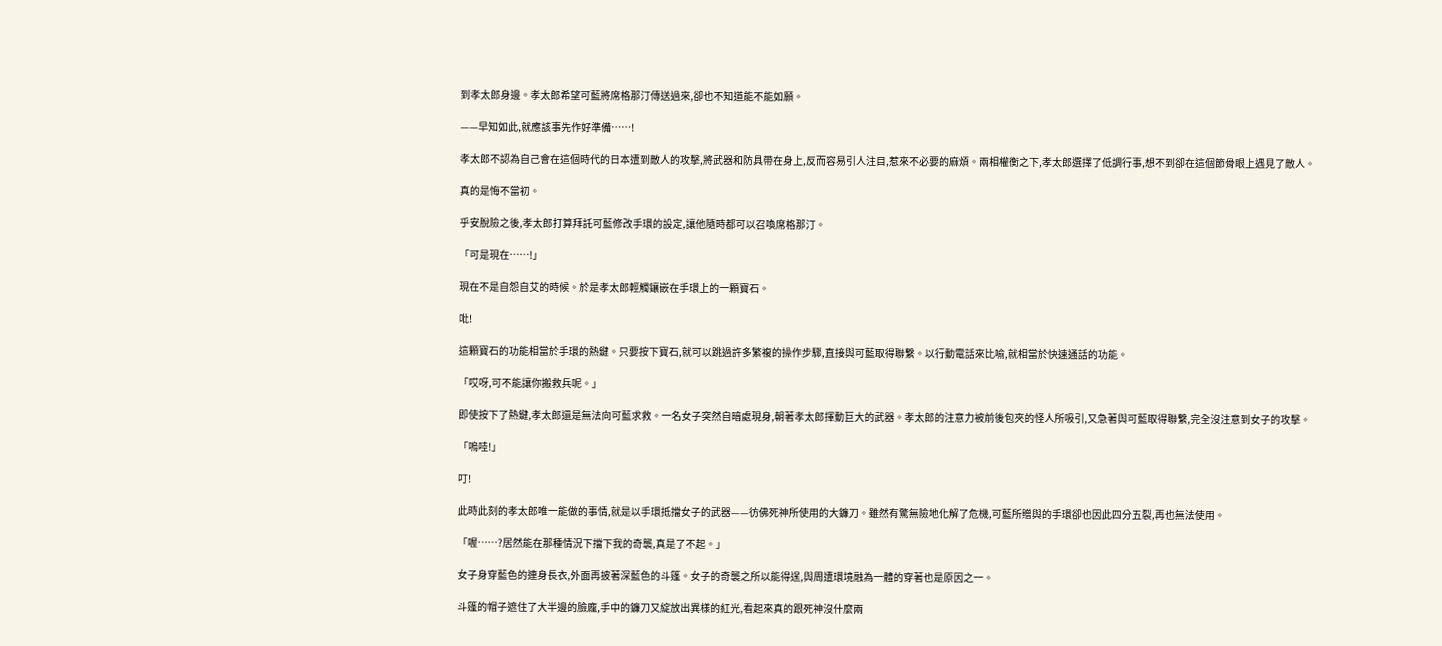到孝太郎身邊。孝太郎希望可藍將席格那汀傳送過來,卻也不知道能不能如願。

——早知如此,就應該事先作好準備……!

孝太郎不認為自己會在這個時代的日本遭到敵人的攻擊,將武器和防具帶在身上,反而容易引人注目,惹來不必要的麻煩。兩相權衡之下,孝太郎選擇了低調行事,想不到卻在這個節骨眼上遇見了敵人。

真的是悔不當初。

乎安脫險之後,孝太郎打算拜託可藍修改手環的設定,讓他隨時都可以召喚席格那汀。

「可是現在……!」

現在不是自怨自艾的時候。於是孝太郎輕觸鑲嵌在手環上的一顆寶石。

吡!

這顆寶石的功能相當於手環的熱鍵。只要按下寶石,就可以跳過許多繁複的操作步驟,直接與可藍取得聯繫。以行動電話來比喻,就相當於快速通話的功能。

「哎呀,可不能讓你搬救兵呢。」

即使按下了熱鍵,孝太郎還是無法向可藍求救。一名女子突然自暗處現身,朝著孝太郎揮動巨大的武器。孝太郎的注意力被前後包夾的怪人所吸引,又急著與可藍取得聯繫,完全沒注意到女子的攻擊。

「嗚哇!」

叮!

此時此刻的孝太郎唯一能做的事情,就是以手環抵擋女子的武器——彷佛死神所使用的大鐮刀。雖然有驚無險地化解了危機,可藍所贈與的手環卻也因此四分五裂,再也無法使用。

「喔……?居然能在那種情況下擋下我的奇襲,真是了不起。」

女子身穿藍色的連身長衣,外面再披著深藍色的斗篷。女子的奇襲之所以能得逞,與周遭環境融為一體的穿著也是原因之一。

斗篷的帽子遮住了大半邊的臉龐,手中的鐮刀又綻放出異樣的紅光,看起來真的跟死神沒什麼兩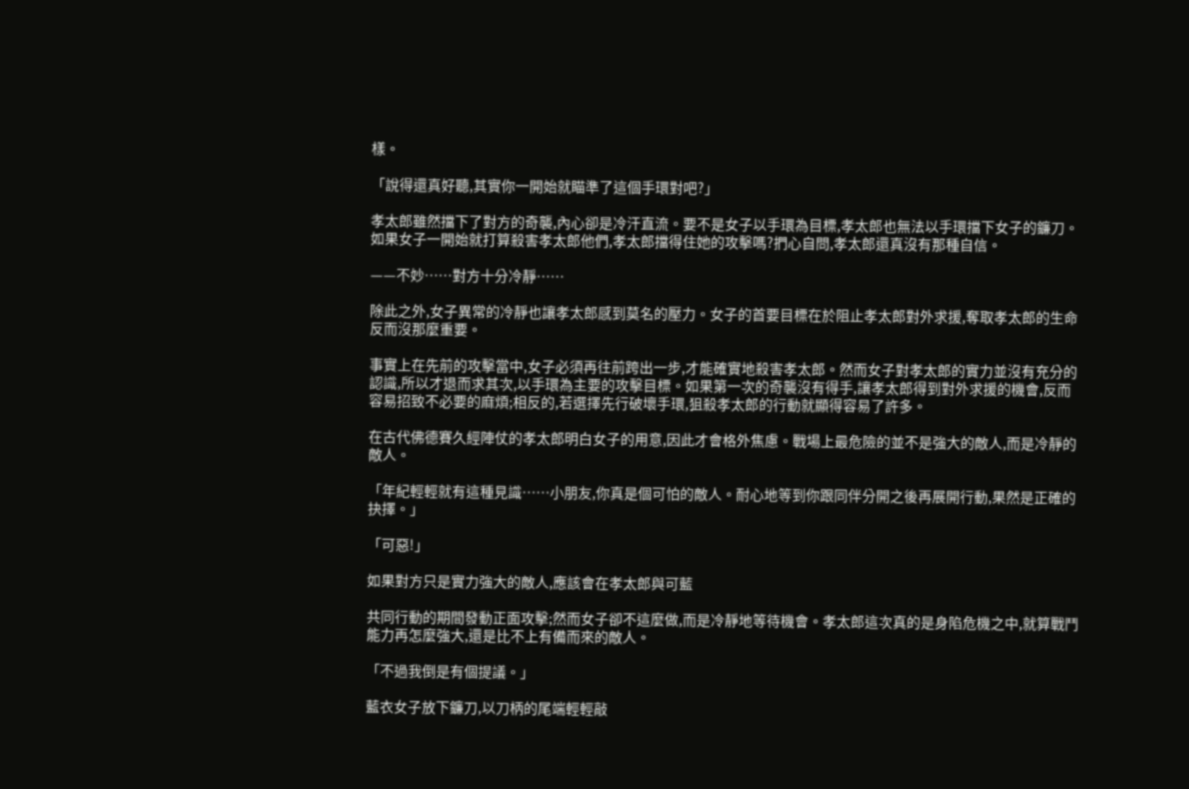樣。

「說得還真好聽,其實你一開始就瞄準了這個手環對吧?」

孝太郎雖然擋下了對方的奇襲,內心卻是冷汗直流。要不是女子以手環為目標,孝太郎也無法以手環擋下女子的鐮刀。如果女子一開始就打算殺害孝太郎他們,孝太郎擋得住她的攻擊嗎?捫心自問,孝太郎還真沒有那種自信。

——不妙……對方十分冷靜……

除此之外,女子異常的冷靜也讓孝太郎感到莫名的壓力。女子的首要目標在於阻止孝太郎對外求援,奪取孝太郎的生命反而沒那麼重要。

事實上在先前的攻擊當中,女子必須再往前跨出一步,才能確實地殺害孝太郎。然而女子對孝太郎的實力並沒有充分的認識,所以才退而求其次,以手環為主要的攻擊目標。如果第一次的奇襲沒有得手,讓孝太郎得到對外求援的機會,反而容易招致不必要的麻煩;相反的,若選擇先行破壞手環,狙殺孝太郎的行動就顯得容易了許多。

在古代佛德賽久經陣仗的孝太郎明白女子的用意,因此才會格外焦慮。戰場上最危險的並不是強大的敵人,而是冷靜的敵人。

「年紀輕輕就有這種見識……小朋友,你真是個可怕的敵人。耐心地等到你跟同伴分開之後再展開行動,果然是正確的抉擇。」

「可惡!」

如果對方只是實力強大的敵人,應該會在孝太郎與可藍

共同行動的期間發動正面攻擊;然而女子卻不這麼做,而是冷靜地等待機會。孝太郎這次真的是身陷危機之中,就算戰鬥能力再怎麼強大,還是比不上有備而來的敵人。

「不過我倒是有個提議。」

藍衣女子放下鐮刀,以刀柄的尾端輕輕敲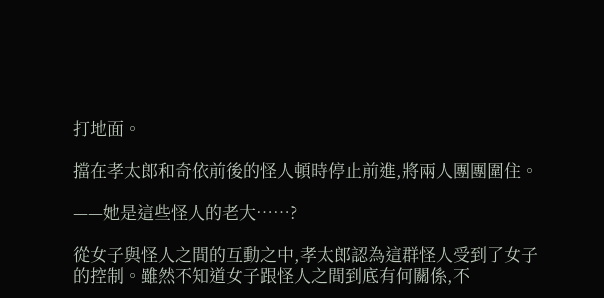打地面。

擋在孝太郎和奇依前後的怪人頓時停止前進,將兩人團團圍住。

——她是這些怪人的老大……?

從女子與怪人之間的互動之中,孝太郎認為這群怪人受到了女子的控制。雖然不知道女子跟怪人之間到底有何關係,不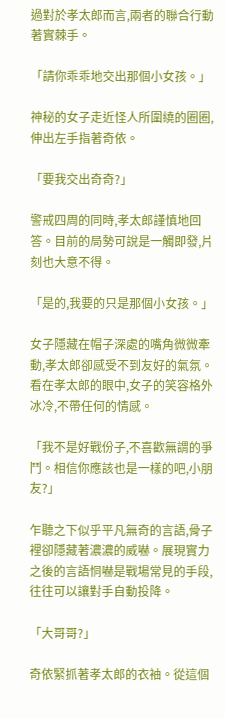過對於孝太郎而言,兩者的聯合行動著實棘手。

「請你乖乖地交出那個小女孩。」

神秘的女子走近怪人所圍繞的圈圈,伸出左手指著奇依。

「要我交出奇奇?」

警戒四周的同時,孝太郎謹慎地回答。目前的局勢可說是一觸即發,片刻也大意不得。

「是的,我要的只是那個小女孩。」

女子隱藏在帽子深處的嘴角微微牽動,孝太郎卻感受不到友好的氣氛。看在孝太郎的眼中,女子的笑容格外冰冷,不帶任何的情感。

「我不是好戰份子,不喜歡無謂的爭鬥。相信你應該也是一樣的吧,小朋友?」

乍聽之下似乎平凡無奇的言語,骨子裡卻隱藏著濃濃的威嚇。展現實力之後的言語恫嚇是戰場常見的手段,往往可以讓對手自動投降。

「大哥哥?」

奇依緊抓著孝太郎的衣袖。從這個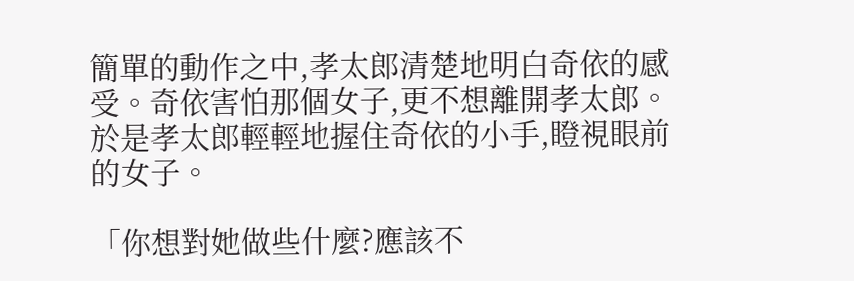簡單的動作之中,孝太郎清楚地明白奇依的感受。奇依害怕那個女子,更不想離開孝太郎。於是孝太郎輕輕地握住奇依的小手,瞪視眼前的女子。

「你想對她做些什麼?應該不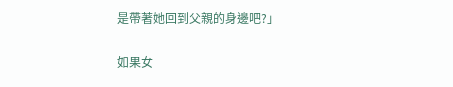是帶著她回到父親的身邊吧?」

如果女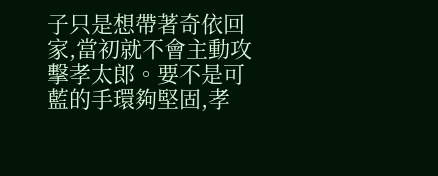子只是想帶著奇依回家,當初就不會主動攻擊孝太郎。要不是可藍的手環夠堅固,孝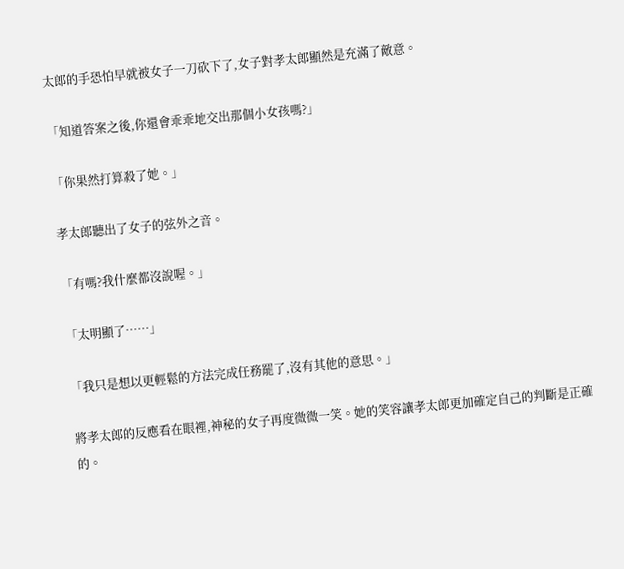太郎的手恐怕早就被女子一刀砍下了,女子對孝太郎顯然是充滿了敵意。

「知道答案之後,你還會乖乖地交出那個小女孩嗎?」

「你果然打算殺了她。」

孝太郎聽出了女子的弦外之音。

「有嗎?我什麼都沒說喔。」

「太明顯了……」

「我只是想以更輕鬆的方法完成任務罷了,沒有其他的意思。」

將孝太郎的反應看在眼裡,神秘的女子再度微微一笑。她的笑容讓孝太郎更加確定自己的判斷是正確的。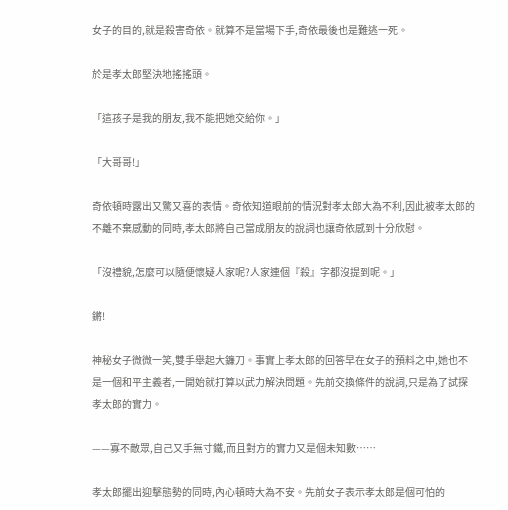女子的目的,就是殺害奇依。就算不是當場下手,奇依最後也是難逃一死。

於是孝太郎堅決地搖搖頭。

「這孩子是我的朋友,我不能把她交給你。」

「大哥哥!」

奇依頓時露出又驚又喜的表情。奇依知道眼前的情況對孝太郎大為不利,因此被孝太郎的不離不棄感動的同時,孝太郎將自己當成朋友的說詞也讓奇依感到十分欣慰。

「沒禮貌,怎麼可以隨便懷疑人家呢?人家連個『殺』字都沒提到呢。」

鏘!

神秘女子微微一笑,雙手舉起大鐮刀。事實上孝太郎的回答早在女子的預料之中,她也不是一個和平主義者,一開始就打算以武力解決問題。先前交換條件的說詞,只是為了試探孝太郎的實力。

——寡不敵眾,自己又手無寸鐵,而且對方的實力又是個未知數……

孝太郎擺出迎擊態勢的同時,內心頓時大為不安。先前女子表示孝太郎是個可怕的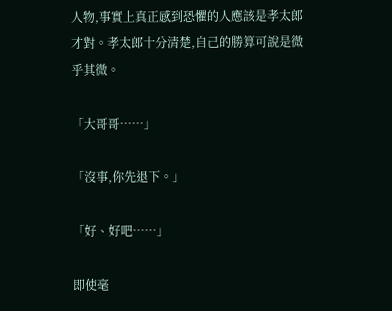人物,事實上真正感到恐懼的人應該是孝太郎才對。孝太郎十分清楚,自己的勝算可說是微乎其微。

「大哥哥……」

「沒事,你先退下。」

「好、好吧……」

即使毫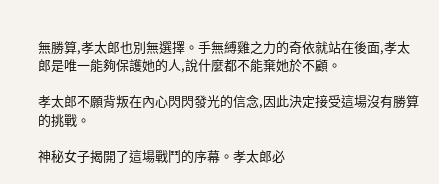無勝算,孝太郎也別無選擇。手無縛雞之力的奇依就站在後面,孝太郎是唯一能夠保護她的人,說什麼都不能棄她於不顧。

孝太郎不願背叛在內心閃閃發光的信念,因此決定接受這場沒有勝算的挑戰。

神秘女子揭開了這場戰鬥的序幕。孝太郎必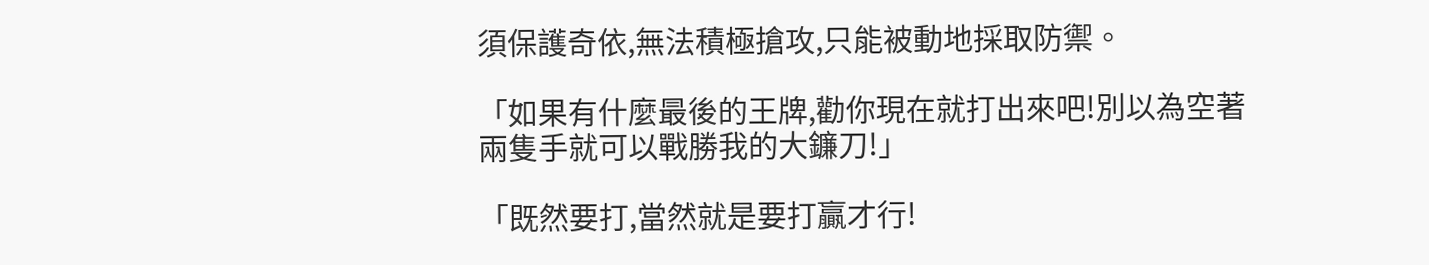須保護奇依,無法積極搶攻,只能被動地採取防禦。

「如果有什麼最後的王牌,勸你現在就打出來吧!別以為空著兩隻手就可以戰勝我的大鐮刀!」

「既然要打,當然就是要打贏才行!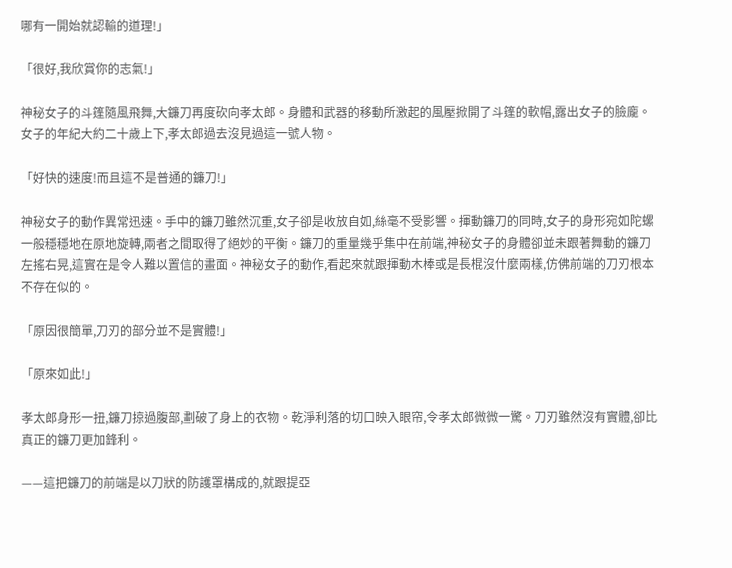哪有一開始就認輸的道理!」

「很好,我欣賞你的志氣!」

神秘女子的斗篷隨風飛舞,大鐮刀再度砍向孝太郎。身體和武器的移動所激起的風壓掀開了斗篷的軟帽,露出女子的臉龐。女子的年紀大約二十歲上下,孝太郎過去沒見過這一號人物。

「好快的速度!而且這不是普通的鐮刀!」

神秘女子的動作異常迅速。手中的鐮刀雖然沉重,女子卻是收放自如,絲毫不受影響。揮動鐮刀的同時,女子的身形宛如陀螺一般穩穩地在原地旋轉,兩者之間取得了絕妙的平衡。鐮刀的重量幾乎集中在前端,神秘女子的身體卻並未跟著舞動的鐮刀左搖右晃,這實在是令人難以置信的畫面。神秘女子的動作,看起來就跟揮動木棒或是長棍沒什麼兩樣,仿佛前端的刀刃根本不存在似的。

「原因很簡單,刀刃的部分並不是實體!」

「原來如此!」

孝太郎身形一扭,鐮刀掠過腹部,劃破了身上的衣物。乾淨利落的切口映入眼帘,令孝太郎微微一驚。刀刃雖然沒有實體,卻比真正的鐮刀更加鋒利。

——這把鐮刀的前端是以刀狀的防護罩構成的,就跟提亞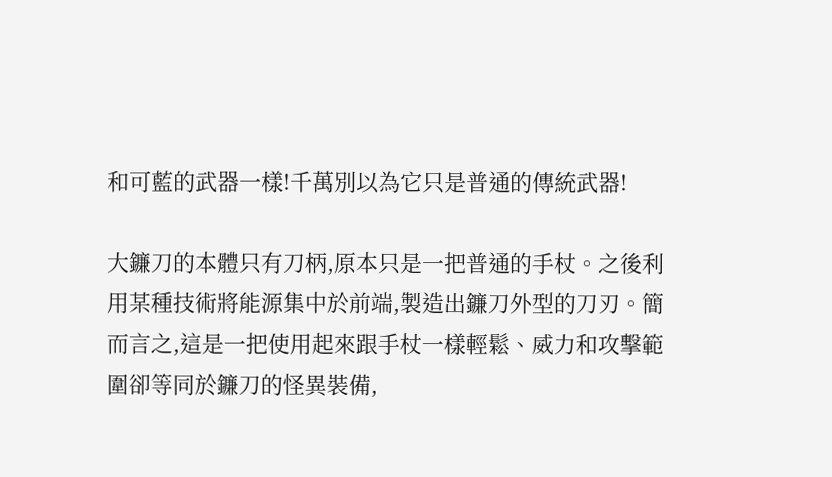和可藍的武器一樣!千萬別以為它只是普通的傳統武器!

大鐮刀的本體只有刀柄,原本只是一把普通的手杖。之後利用某種技術將能源集中於前端,製造出鐮刀外型的刀刃。簡而言之,這是一把使用起來跟手杖一樣輕鬆、威力和攻擊範圍卻等同於鐮刀的怪異裝備,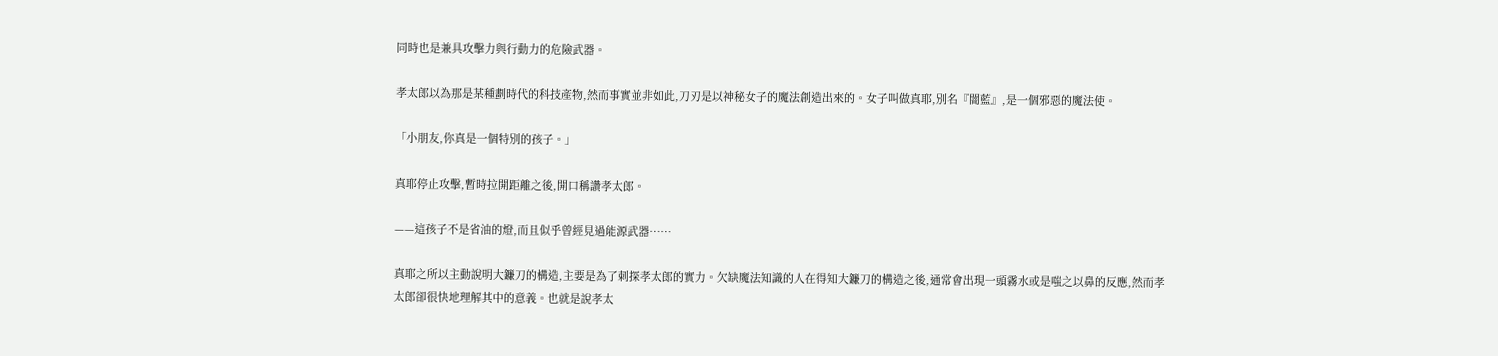同時也是兼具攻擊力與行動力的危險武器。

孝太郎以為那是某種劃時代的科技產物,然而事實並非如此,刀刃是以神秘女子的魔法創造出來的。女子叫做真耶,別名『闇藍』,是一個邪惡的魔法使。

「小朋友,你真是一個特別的孩子。」

真耶停止攻擊,暫時拉開距離之後,開口稱讚孝太郎。

——這孩子不是省油的燈,而且似乎曾經見過能源武器……

真耶之所以主動說明大鐮刀的構造,主要是為了刺探孝太郎的實力。欠缺魔法知識的人在得知大鐮刀的構造之後,通常會出現一頭霧水或是嗤之以鼻的反應,然而孝太郎卻很快地理解其中的意義。也就是說孝太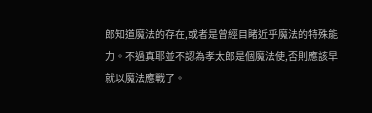郎知道魔法的存在,或者是曾經目睹近乎魔法的特殊能力。不過真耶並不認為孝太郎是個魔法使,否則應該早就以魔法應戰了。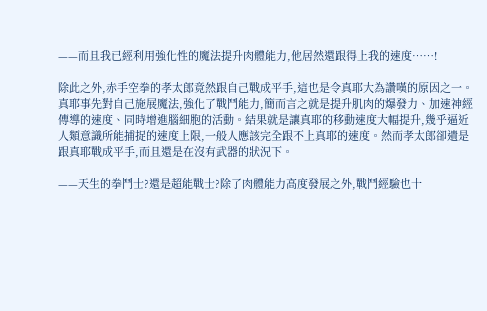——而且我已經利用強化性的魔法提升肉體能力,他居然還跟得上我的速度……!

除此之外,赤手空拳的孝太郎竟然跟自己戰成平手,這也是令真耶大為讚嘆的原因之一。真耶事先對自己施展魔法,強化了戰鬥能力,簡而言之就是提升肌肉的爆發力、加速神經傳導的速度、同時增進腦細胞的活動。結果就是讓真耶的移動速度大幅提升,幾乎逼近人類意識所能捕捉的速度上限,一般人應該完全跟不上真耶的速度。然而孝太郎卻遺是跟真耶戰成平手,而且還是在沒有武器的狀況下。

——天生的拳鬥士?還是超能戰士?除了肉體能力高度發展之外,戰鬥經驗也十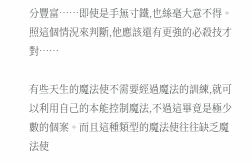分豐富……即使是手無寸鐵,也絲毫大意不得。照這個情況來判斷,他應該還有更強的必殺技才對……

有些天生的魔法使不需要經過魔法的訓練,就可以利用自己的本能控制魔法,不過這畢竟是極少數的個案。而且這種類型的魔法使往往缺乏魔法使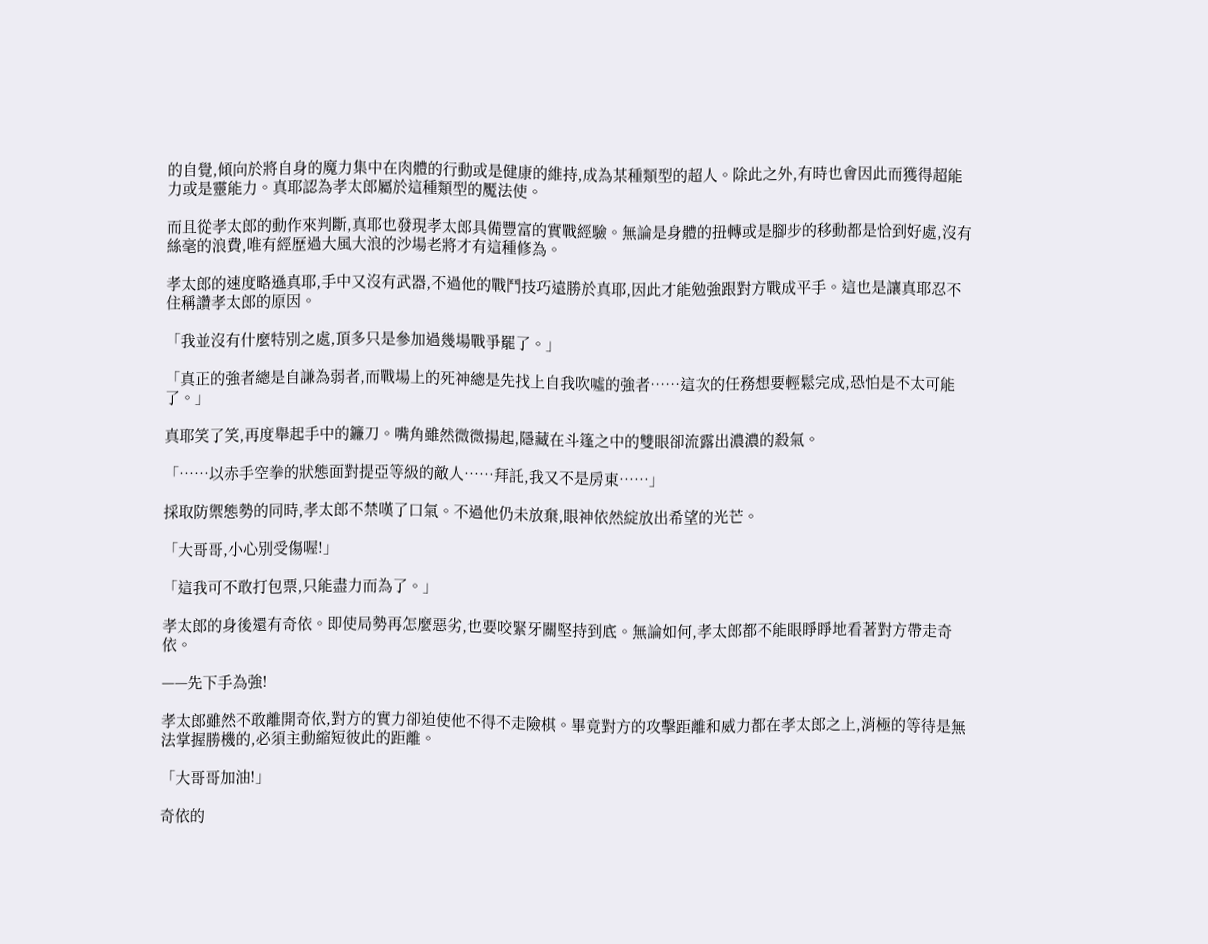的自覺,傾向於將自身的魔力集中在肉體的行動或是健康的維持,成為某種類型的超人。除此之外,有時也會因此而獲得超能力或是靈能力。真耶認為孝太郎屬於這種類型的魘法使。

而且從孝太郎的動作來判斷,真耶也發現孝太郎具備豐富的實戰經驗。無論是身體的扭轉或是腳步的移動都是恰到好處,沒有絲毫的浪費,唯有經歷過大風大浪的沙場老將才有這種修為。

孝太郎的速度略遜真耶,手中又沒有武器,不過他的戰鬥技巧遠勝於真耶,因此才能勉強跟對方戰成平手。這也是讓真耶忍不住稱讚孝太郎的原因。

「我並沒有什麼特別之處,頂多只是參加過幾場戰爭罷了。」

「真正的強者總是自謙為弱者,而戰場上的死神總是先找上自我吹噓的強者……這次的任務想要輕鬆完成,恐怕是不太可能了。」

真耶笑了笑,再度舉起手中的鐮刀。嘴角雖然微微揚起,隱藏在斗篷之中的雙眼卻流露出濃濃的殺氣。

「……以赤手空拳的狀態面對提亞等級的敵人……拜託,我又不是房東……」

採取防禦態勢的同時,孝太郎不禁嘆了口氣。不過他仍未放棄,眼神依然綻放出希望的光芒。

「大哥哥,小心別受傷喔!」

「這我可不敢打包票,只能盡力而為了。」

孝太郎的身後還有奇依。即使局勢再怎麼惡劣,也要咬緊牙關堅持到底。無論如何,孝太郎都不能眼睜睜地看著對方帶走奇依。

——先下手為強!

孝太郎雖然不敢離開奇依,對方的實力卻迫使他不得不走險棋。畢竟對方的攻擊距離和威力都在孝太郎之上,消極的等待是無法掌握勝機的,必須主動縮短彼此的距離。

「大哥哥加油!」

奇依的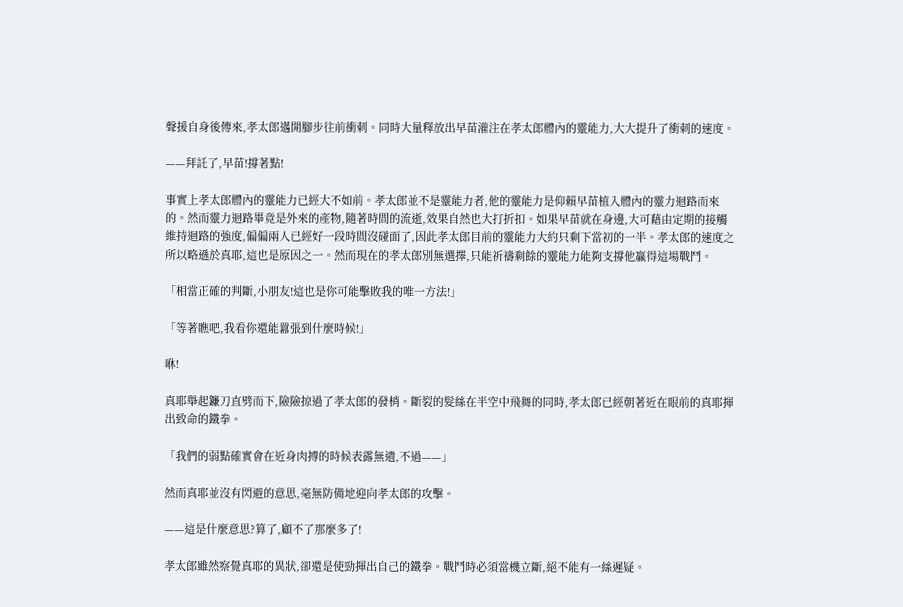聲援自身後傳來,孝太郎邁開腳步往前衝刺。同時大量釋放出早苗灌注在孝太郎體內的靈能力,大大提升了衝刺的速度。

——拜託了,早苗!撐著點!

事實上孝太郎體內的靈能力已經大不如前。孝太郎並不是靈能力者,他的靈能力是仰賴早苗植入體內的靈力迴路而來的。然而靈力迴路畢竟是外來的產物,隨著時間的流逝,效果自然也大打折扣。如果早苗就在身邊,大可藉由定期的接觸維持迴路的強度,偏偏兩人已經好一段時間沒碰面了,因此孝太郎目前的靈能力大約只剩下當初的一半。孝太郎的速度之所以略遜於真耶,這也是原因之一。然而現在的孝太郎別無選擇,只能祈禱剩餘的靈能力能夠支撐他贏得這場戰鬥。

「相當正確的判斷,小朋友!這也是你可能擊敗我的唯一方法!」

「等著瞧吧,我看你還能囂張到什麼時候!」

咻!

真耶舉起鐮刀直劈而下,險險掠過了孝太郎的發梢。斷裂的髮絲在半空中飛舞的同時,孝太郎已經朝著近在眼前的真耶揮出致命的鐵拳。

「我們的弱點確實會在近身肉搏的時候表露無遺,不過——」

然而真耶並沒有閃避的意思,毫無防備地迎向孝太郎的攻擊。

——這是什麼意思?算了,顧不了那麼多了!

孝太郎雖然察覺真耶的異狀,卻還是使勁揮出自己的鐵拳。戰鬥時必須當機立斷,絕不能有一絲遲疑。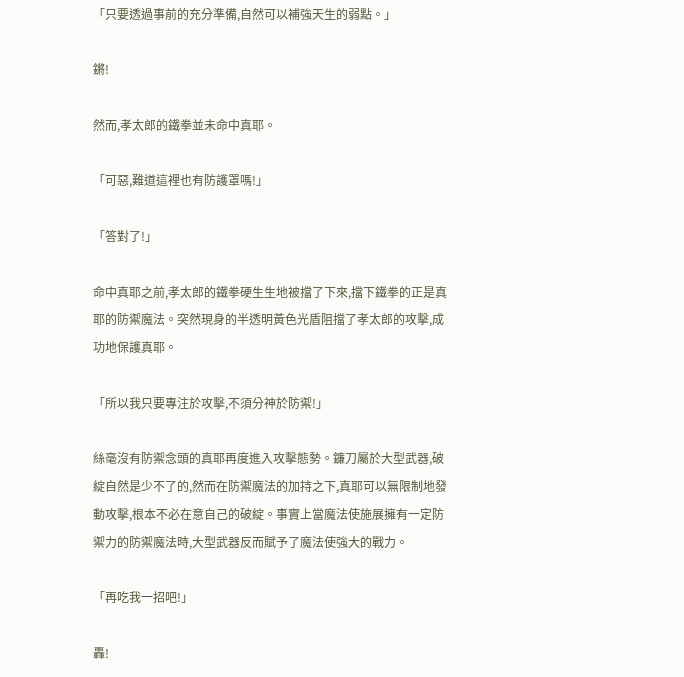「只要透過事前的充分準備,自然可以補強天生的弱點。」

鏘!

然而,孝太郎的鐵拳並未命中真耶。

「可惡,難道這裡也有防護罩嗎!」

「答對了!」

命中真耶之前,孝太郎的鐵拳硬生生地被擋了下來,擋下鐵拳的正是真耶的防禦魔法。突然現身的半透明黃色光盾阻擋了孝太郎的攻擊,成功地保護真耶。

「所以我只要專注於攻擊,不須分神於防禦!」

絲毫沒有防禦念頭的真耶再度進入攻擊態勢。鐮刀屬於大型武器,破綻自然是少不了的,然而在防禦魔法的加持之下,真耶可以無限制地發動攻擊,根本不必在意自己的破綻。事實上當魔法使施展擁有一定防禦力的防禦魔法時,大型武器反而賦予了魔法使強大的戰力。

「再吃我一招吧!」

轟!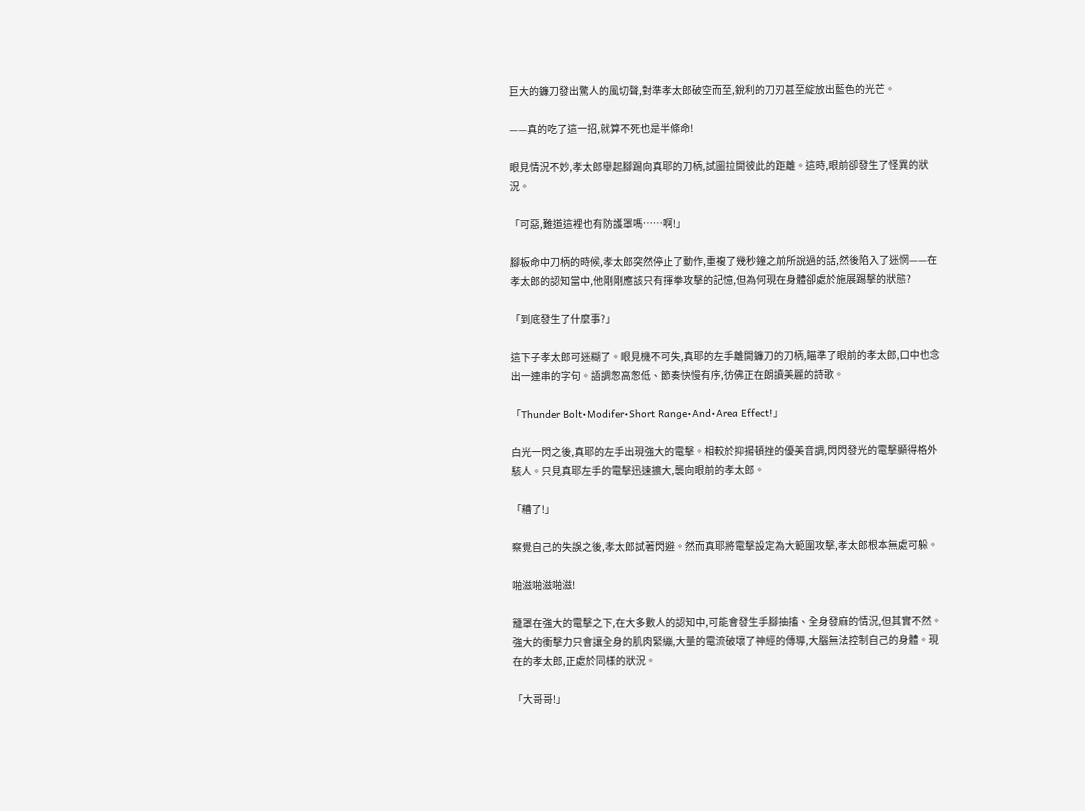巨大的鐮刀發出驚人的風切聲,對準孝太郎破空而至,銳利的刀刃甚至綻放出藍色的光芒。

——真的吃了這一招,就算不死也是半條命!

眼見情況不妙,孝太郎舉起腳踢向真耶的刀柄,試圖拉開彼此的距離。這時,眼前卻發生了怪異的狀況。

「可惡,難道這裡也有防護罩嗎……啊!」

腳板命中刀柄的時候,孝太郎突然停止了動作,重複了幾秒鐘之前所說過的話,然後陷入了迷惘——在孝太郎的認知當中,他剛剛應該只有揮拳攻擊的記憶,但為何現在身體卻處於施展踢擊的狀態?

「到底發生了什麼事?」

這下子孝太郎可迷糊了。眼見機不可失,真耶的左手離開鐮刀的刀柄,瞄準了眼前的孝太郎,口中也念出一連串的字句。語調怱高怱低、節奏快慢有序,彷佛正在朗讀美麗的詩歌。

「Thunder Bolt•Modifer•Short Range•And•Area Effect!」

白光一閃之後,真耶的左手出現強大的電擊。相較於抑揚頓挫的優美音調,閃閃發光的電擊顯得格外駭人。只見真耶左手的電擊迅速擴大,襲向眼前的孝太郎。

「糟了!」

察覺自己的失誤之後,孝太郎試著閃避。然而真耶將電擊設定為大範圍攻擊,孝太郎根本無處可躲。

啪滋啪滋啪滋!

籠罩在強大的電擊之下,在大多數人的認知中,可能會發生手腳抽搐、全身發麻的情況,但其實不然。強大的衝擊力只會讓全身的肌肉緊繃,大量的電流破壞了神經的傳導,大腦無法控制自己的身體。現在的孝太郎,正處於同樣的狀況。

「大哥哥!」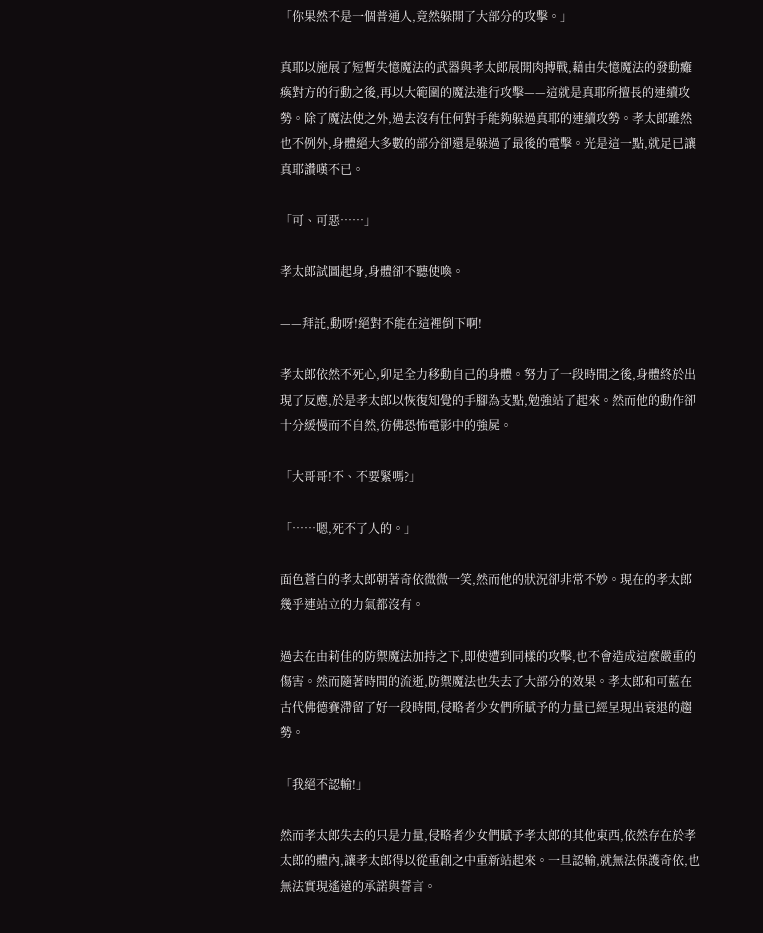「你果然不是一個普通人,竟然躲開了大部分的攻擊。」

真耶以施展了短暫失憶魔法的武器與孝太郎展開肉搏戰,藉由失憶魔法的發動癱瘓對方的行動之後,再以大範圍的魔法進行攻擊——這就是真耶所擅長的連續攻勢。除了魔法使之外,過去沒有任何對手能夠躲過真耶的連續攻勢。孝太郎雖然也不例外,身體絕大多數的部分卻還是躲過了最後的電擊。光是這一點,就足已讓真耶讚嘆不已。

「可、可惡……」

孝太郎試圖起身,身體卻不聽使喚。

——拜託,動呀!絕對不能在這裡倒下啊!

孝太郎依然不死心,卯足全力移動自己的身體。努力了一段時間之後,身體終於出現了反應,於是孝太郎以恢復知覺的手腳為支點,勉強站了起來。然而他的動作卻十分緩慢而不自然,彷佛恐怖電影中的強屍。

「大哥哥!不、不要緊嗎?」

「……嗯,死不了人的。」

面色蒼白的孝太郎朝著奇依微微一笑,然而他的狀況卻非常不妙。現在的孝太郎幾乎連站立的力氣都沒有。

過去在由莉佳的防禦魔法加持之下,即使遭到同樣的攻擊,也不會造成這麼嚴重的傷害。然而隨著時間的流逝,防禦魔法也失去了大部分的效果。孝太郎和可藍在古代佛德賽滯留了好一段時間,侵略者少女們所賦予的力量已經呈現出衰退的趨勢。

「我絕不認輸!」

然而孝太郎失去的只是力量,侵略者少女們賦予孝太郎的其他東西,依然存在於孝太郎的體內,讓孝太郎得以從重創之中重新站起來。一旦認輸,就無法保護奇依,也無法實現遙遠的承諾與誓言。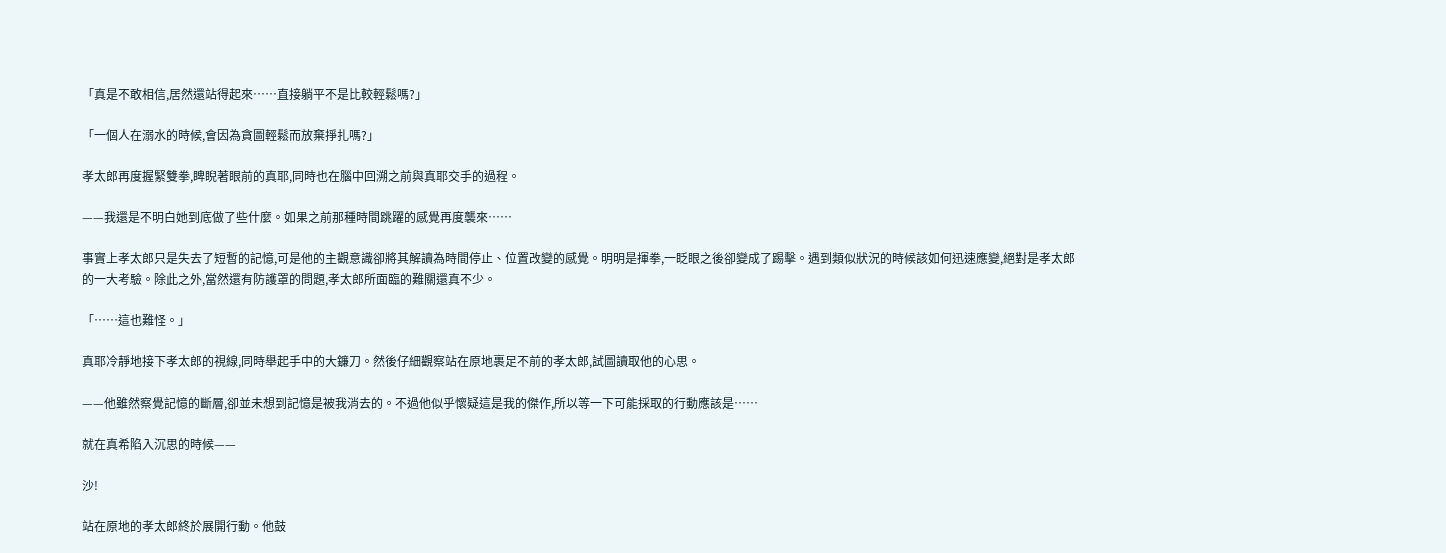「真是不敢相信,居然還站得起來……直接躺平不是比較輕鬆嗎?」

「一個人在溺水的時候,會因為貪圖輕鬆而放棄掙扎嗎?」

孝太郎再度握緊雙拳,睥睨著眼前的真耶,同時也在腦中回溯之前與真耶交手的過程。

——我還是不明白她到底做了些什麼。如果之前那種時間跳躍的感覺再度襲來……

事實上孝太郎只是失去了短暫的記憶,可是他的主觀意識卻將其解讀為時間停止、位置改變的感覺。明明是揮拳,一眨眼之後卻變成了踢擊。遇到類似狀況的時候該如何迅速應變,絕對是孝太郎的一大考驗。除此之外,當然還有防護罩的問題,孝太郎所面臨的難關還真不少。

「……這也難怪。」

真耶冷靜地接下孝太郎的視線,同時舉起手中的大鐮刀。然後仔細觀察站在原地裹足不前的孝太郎,試圖讀取他的心思。

——他雖然察覺記憶的斷層,卻並未想到記憶是被我消去的。不過他似乎懷疑這是我的傑作,所以等一下可能採取的行動應該是……

就在真希陷入沉思的時候——

沙!

站在原地的孝太郎終於展開行動。他鼓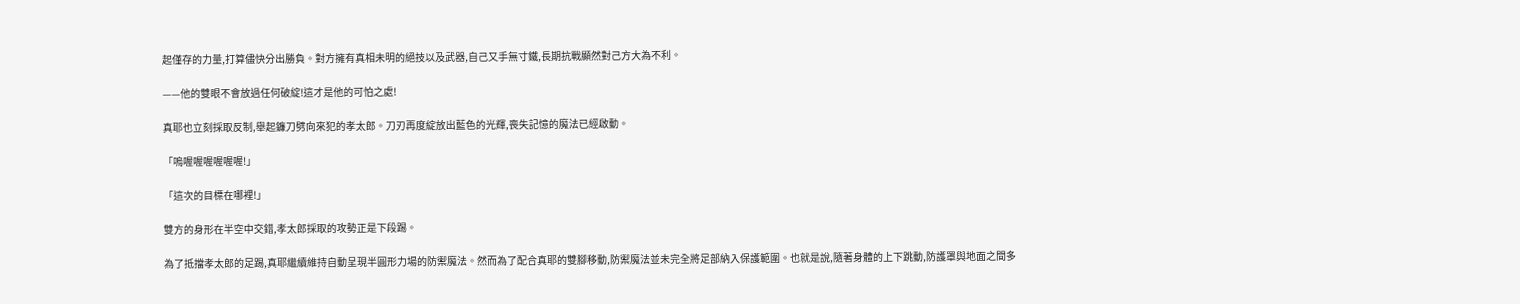起僅存的力量,打算儘快分出勝負。對方擁有真相未明的絕技以及武器,自己又手無寸鐵,長期抗戰顯然對己方大為不利。

——他的雙眼不會放過任何破綻!這才是他的可怕之處!

真耶也立刻採取反制,舉起鐮刀劈向來犯的孝太郎。刀刃再度綻放出藍色的光輝,喪失記憶的魔法已經啟動。

「嗚喔喔喔喔喔喔!」

「這次的目標在哪裡!」

雙方的身形在半空中交錯,孝太郎採取的攻勢正是下段踢。

為了抵擋孝太郎的足踢,真耶繼續維持自動呈現半圓形力場的防禦魔法。然而為了配合真耶的雙腳移動,防禦魔法並未完全將足部納入保護範圍。也就是說,隨著身體的上下跳動,防護罩與地面之間多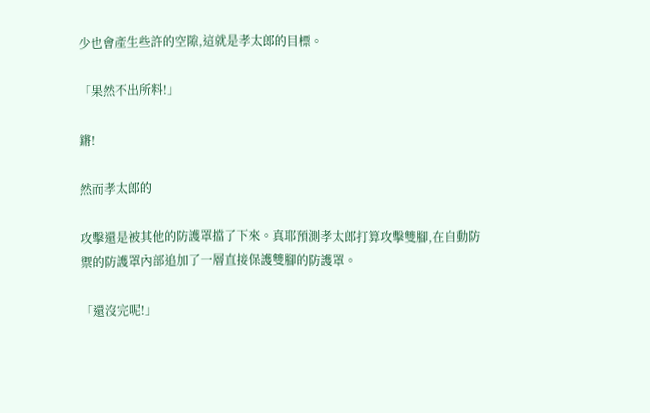少也會產生些許的空隙,這就是孝太郎的目標。

「果然不出所料!」

鏘!

然而孝太郎的

攻擊還是被其他的防護罩擋了下來。真耶預測孝太郎打算攻擊雙腳,在自動防禦的防護罩內部追加了一層直接保護雙腳的防護罩。

「還沒完呢!」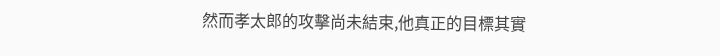然而孝太郎的攻擊尚未結束,他真正的目標其實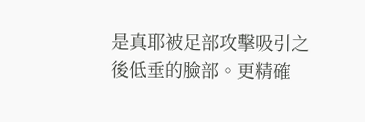是真耶被足部攻擊吸引之後低垂的臉部。更精確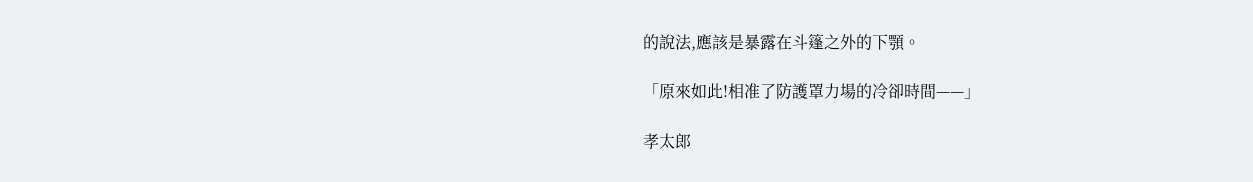的說法,應該是暴露在斗篷之外的下顎。

「原來如此!相准了防護罩力場的冷卻時間——」

孝太郎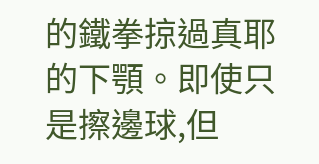的鐵拳掠過真耶的下顎。即使只是擦邊球,但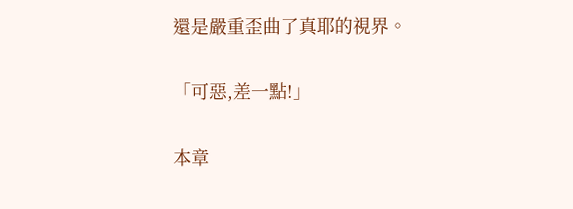還是嚴重歪曲了真耶的視界。

「可惡,差一點!」

本章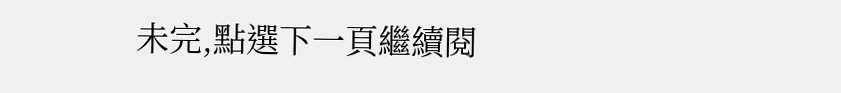未完,點選下一頁繼續閱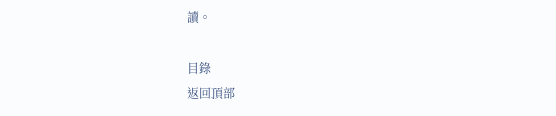讀。

目錄
返回頂部